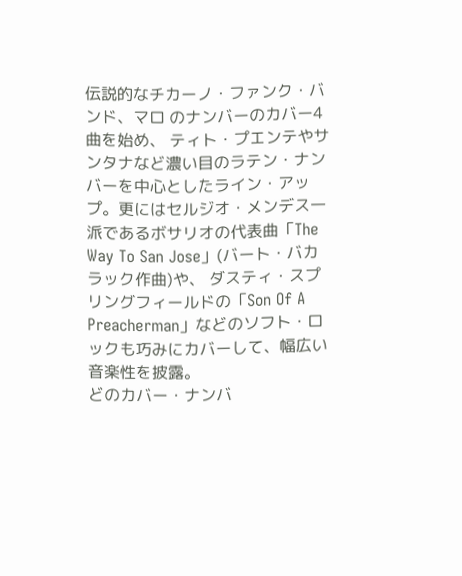伝説的なチカーノ・ファンク・バンド、マロ のナンバーのカバー4曲を始め、 ティト・プエンテやサンタナなど濃い目のラテン・ナンバーを中心としたライン・アップ。更にはセルジオ・メンデス一派であるボサリオの代表曲「The Way To San Jose」(バート・バカラック作曲)や、 ダスティ・スプリングフィールドの「Son Of A Preacherman」などのソフト・ロックも巧みにカバーして、幅広い音楽性を披露。
どのカバー・ナンバ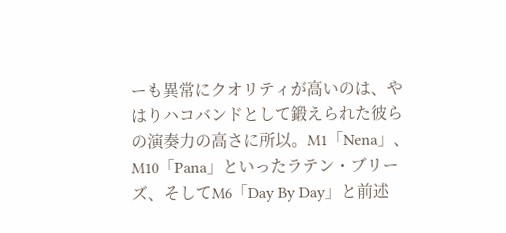ーも異常にクオリティが高いのは、やはりハコバンドとして鍛えられた彼らの演奏力の高さに所以。M1「Nena」、 M10「Pana」といったラテン・ブリーズ、そしてM6「Day By Day」と前述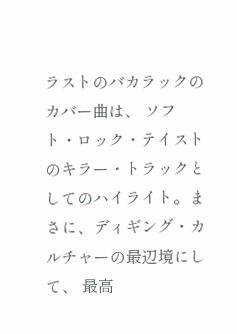ラストのバカラックのカバー曲は、 ソフト・ロック・テイストのキラー・トラックとしてのハイライト。まさに、ディギング・カルチャーの最辺境にして、 最高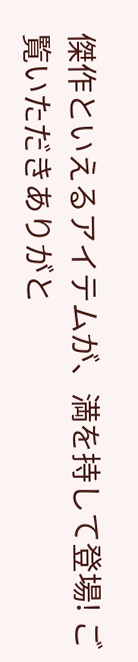傑作といえるアイテムが、満を持して登場! ご覧いただきありがと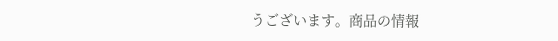うございます。商品の情報